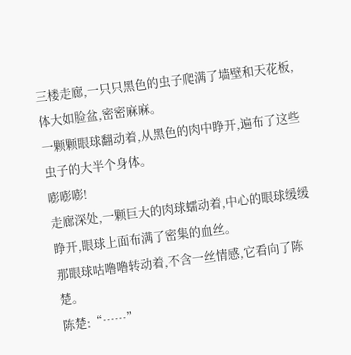三楼走廊,一只只黑色的虫子爬满了墙壁和天花板,体大如脸盆,密密麻麻。
一颗颗眼球翻动着,从黑色的肉中睁开,遍布了这些虫子的大半个身体。
嘭嘭嘭!
走廊深处,一颗巨大的肉球蠕动着,中心的眼球缓缓睁开,眼球上面布满了密集的血丝。
那眼球咕噜噜转动着,不含一丝情感,它看向了陈楚。
陈楚:“……”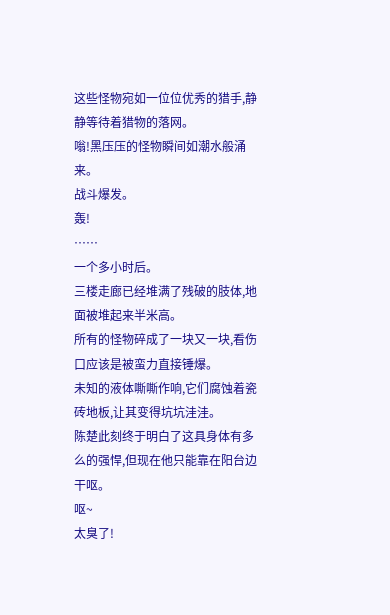这些怪物宛如一位位优秀的猎手,静静等待着猎物的落网。
嗡!黑压压的怪物瞬间如潮水般涌来。
战斗爆发。
轰!
……
一个多小时后。
三楼走廊已经堆满了残破的肢体,地面被堆起来半米高。
所有的怪物碎成了一块又一块,看伤口应该是被蛮力直接锤爆。
未知的液体嘶嘶作响,它们腐蚀着瓷砖地板,让其变得坑坑洼洼。
陈楚此刻终于明白了这具身体有多么的强悍,但现在他只能靠在阳台边干呕。
呕~
太臭了!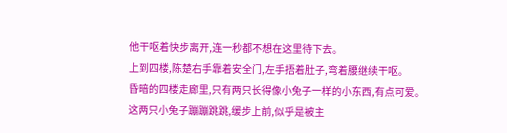他干呕着快步离开,连一秒都不想在这里待下去。
上到四楼,陈楚右手靠着安全门,左手捂着肚子,弯着腰继续干呕。
昏暗的四楼走廊里,只有两只长得像小兔子一样的小东西,有点可爱。
这两只小兔子蹦蹦跳跳,缓步上前,似乎是被主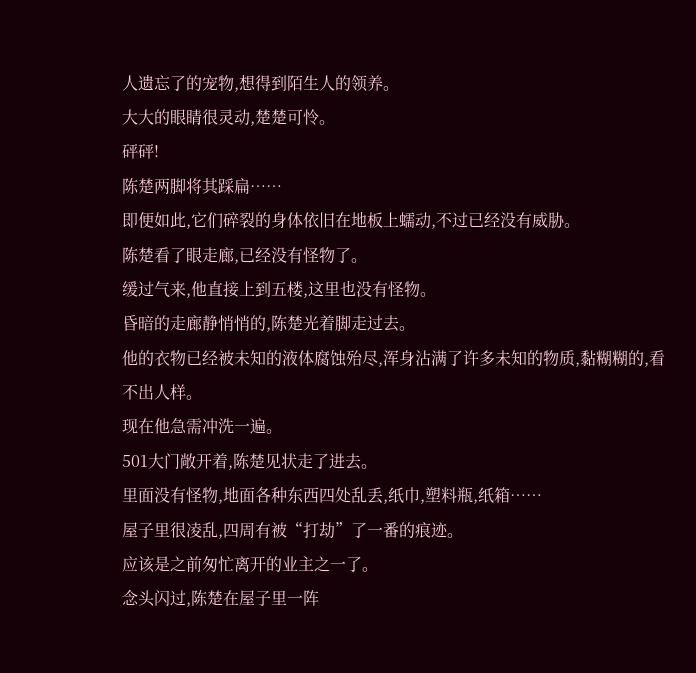人遗忘了的宠物,想得到陌生人的领养。
大大的眼睛很灵动,楚楚可怜。
砰砰!
陈楚两脚将其踩扁……
即便如此,它们碎裂的身体依旧在地板上蠕动,不过已经没有威胁。
陈楚看了眼走廊,已经没有怪物了。
缓过气来,他直接上到五楼,这里也没有怪物。
昏暗的走廊静悄悄的,陈楚光着脚走过去。
他的衣物已经被未知的液体腐蚀殆尽,浑身沾满了许多未知的物质,黏糊糊的,看不出人样。
现在他急需冲洗一遍。
501大门敞开着,陈楚见状走了进去。
里面没有怪物,地面各种东西四处乱丢,纸巾,塑料瓶,纸箱……
屋子里很凌乱,四周有被“打劫”了一番的痕迹。
应该是之前匆忙离开的业主之一了。
念头闪过,陈楚在屋子里一阵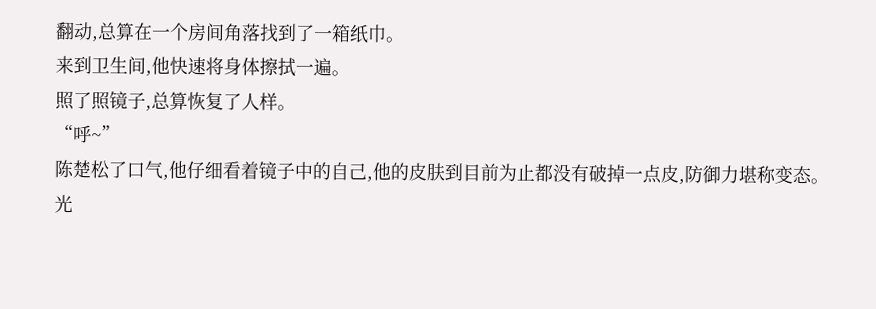翻动,总算在一个房间角落找到了一箱纸巾。
来到卫生间,他快速将身体擦拭一遍。
照了照镜子,总算恢复了人样。
“呼~”
陈楚松了口气,他仔细看着镜子中的自己,他的皮肤到目前为止都没有破掉一点皮,防御力堪称变态。
光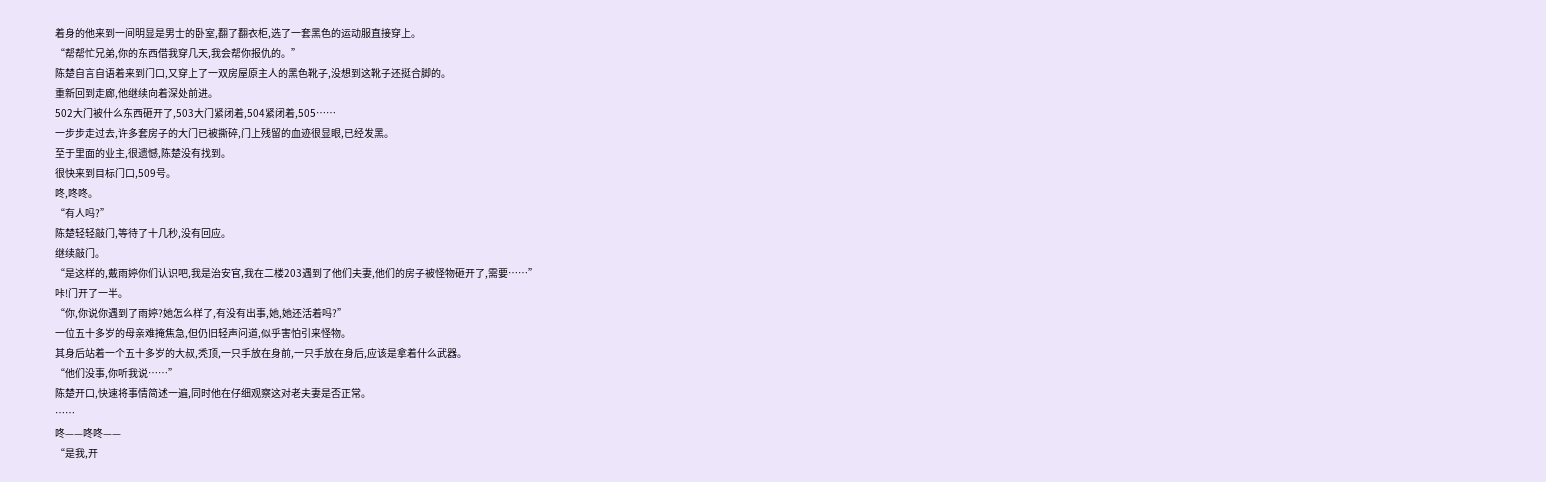着身的他来到一间明显是男士的卧室,翻了翻衣柜,选了一套黑色的运动服直接穿上。
“帮帮忙兄弟,你的东西借我穿几天,我会帮你报仇的。”
陈楚自言自语着来到门口,又穿上了一双房屋原主人的黑色靴子,没想到这靴子还挺合脚的。
重新回到走廊,他继续向着深处前进。
502大门被什么东西砸开了,503大门紧闭着,504紧闭着,505……
一步步走过去,许多套房子的大门已被撕碎,门上残留的血迹很显眼,已经发黑。
至于里面的业主,很遗憾,陈楚没有找到。
很快来到目标门口,509号。
咚,咚咚。
“有人吗?”
陈楚轻轻敲门,等待了十几秒,没有回应。
继续敲门。
“是这样的,戴雨婷你们认识吧,我是治安官,我在二楼203遇到了他们夫妻,他们的房子被怪物砸开了,需要……”
咔!门开了一半。
“你,你说你遇到了雨婷?她怎么样了,有没有出事,她,她还活着吗?”
一位五十多岁的母亲难掩焦急,但仍旧轻声问道,似乎害怕引来怪物。
其身后站着一个五十多岁的大叔,秃顶,一只手放在身前,一只手放在身后,应该是拿着什么武器。
“他们没事,你听我说……”
陈楚开口,快速将事情简述一遍,同时他在仔细观察这对老夫妻是否正常。
……
咚——咚咚——
“是我,开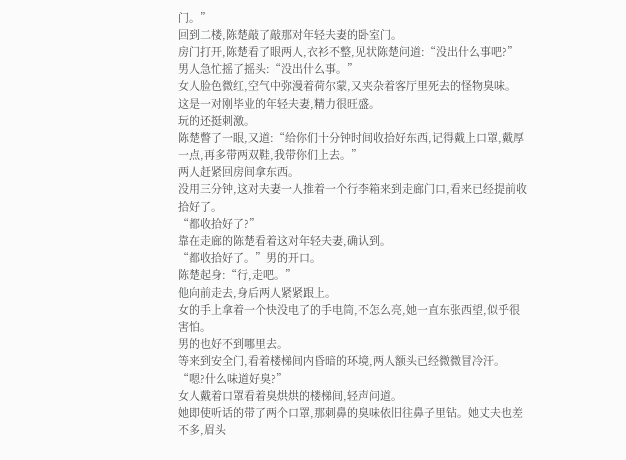门。”
回到二楼,陈楚敲了敲那对年轻夫妻的卧室门。
房门打开,陈楚看了眼两人,衣衫不整,见状陈楚问道:“没出什么事吧?”
男人急忙摇了摇头:“没出什么事。”
女人脸色微红,空气中弥漫着荷尔蒙,又夹杂着客厅里死去的怪物臭味。
这是一对刚毕业的年轻夫妻,精力很旺盛。
玩的还挺刺激。
陈楚瞥了一眼,又道:“给你们十分钟时间收拾好东西,记得戴上口罩,戴厚一点,再多带两双鞋,我带你们上去。”
两人赶紧回房间拿东西。
没用三分钟,这对夫妻一人推着一个行李箱来到走廊门口,看来已经提前收拾好了。
“都收拾好了?”
靠在走廊的陈楚看着这对年轻夫妻,确认到。
“都收拾好了。”男的开口。
陈楚起身:“行,走吧。”
他向前走去,身后两人紧紧跟上。
女的手上拿着一个快没电了的手电筒,不怎么亮,她一直东张西望,似乎很害怕。
男的也好不到哪里去。
等来到安全门,看着楼梯间内昏暗的环境,两人额头已经微微冒冷汗。
“嗯?什么味道好臭?”
女人戴着口罩看着臭烘烘的楼梯间,轻声问道。
她即使听话的带了两个口罩,那刺鼻的臭味依旧往鼻子里钻。她丈夫也差不多,眉头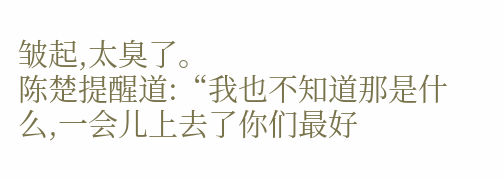皱起,太臭了。
陈楚提醒道:“我也不知道那是什么,一会儿上去了你们最好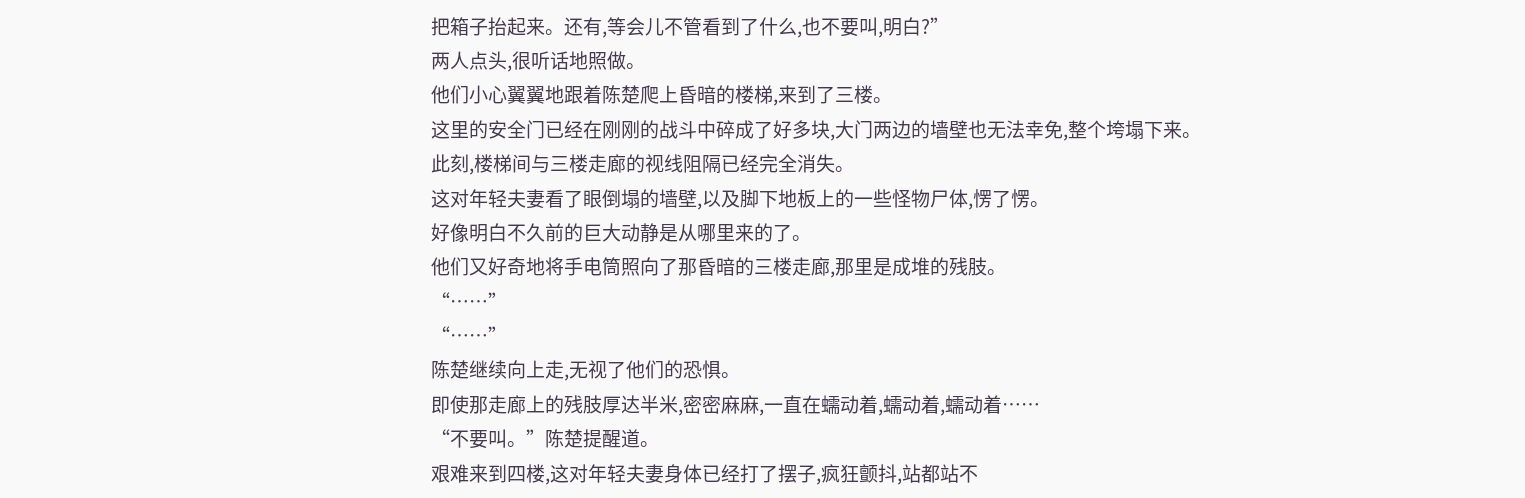把箱子抬起来。还有,等会儿不管看到了什么,也不要叫,明白?”
两人点头,很听话地照做。
他们小心翼翼地跟着陈楚爬上昏暗的楼梯,来到了三楼。
这里的安全门已经在刚刚的战斗中碎成了好多块,大门两边的墙壁也无法幸免,整个垮塌下来。
此刻,楼梯间与三楼走廊的视线阻隔已经完全消失。
这对年轻夫妻看了眼倒塌的墙壁,以及脚下地板上的一些怪物尸体,愣了愣。
好像明白不久前的巨大动静是从哪里来的了。
他们又好奇地将手电筒照向了那昏暗的三楼走廊,那里是成堆的残肢。
“……”
“……”
陈楚继续向上走,无视了他们的恐惧。
即使那走廊上的残肢厚达半米,密密麻麻,一直在蠕动着,蠕动着,蠕动着……
“不要叫。”陈楚提醒道。
艰难来到四楼,这对年轻夫妻身体已经打了摆子,疯狂颤抖,站都站不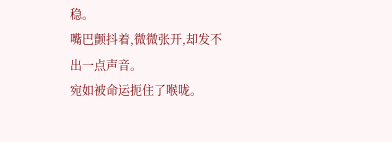稳。
嘴巴颤抖着,微微张开,却发不出一点声音。
宛如被命运扼住了喉咙。